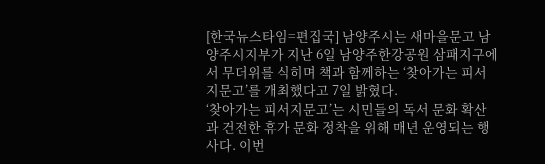[한국뉴스타임=편집국] 남양주시는 새마을문고 남양주시지부가 지난 6일 남양주한강공원 삼패지구에서 무더위를 식히며 책과 함께하는 ‘찾아가는 피서지문고’를 개최했다고 7일 밝혔다.
‘찾아가는 피서지문고’는 시민들의 독서 문화 확산과 건전한 휴가 문화 정착을 위해 매년 운영되는 행사다. 이번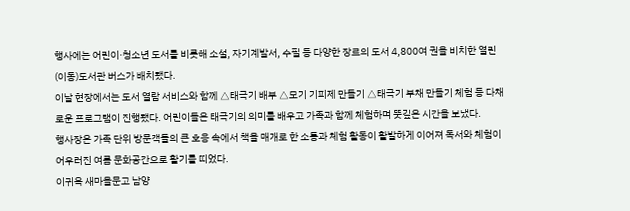행사에는 어린이·청소년 도서를 비롯해 소설, 자기계발서, 수필 등 다양한 장르의 도서 4,800여 권을 비치한 열린(이동)도서관 버스가 배치됐다.
이날 현장에서는 도서 열람 서비스와 함께 △태극기 배부 △모기 기피제 만들기 △태극기 부채 만들기 체험 등 다채로운 프로그램이 진행됐다. 어린이들은 태극기의 의미를 배우고 가족과 함께 체험하며 뜻깊은 시간을 보냈다.
행사장은 가족 단위 방문객들의 큰 호응 속에서 책을 매개로 한 소통과 체험 활동이 활발하게 이어져 독서와 체험이 어우러진 여름 문화공간으로 활기를 띠었다.
이귀옥 새마을문고 남양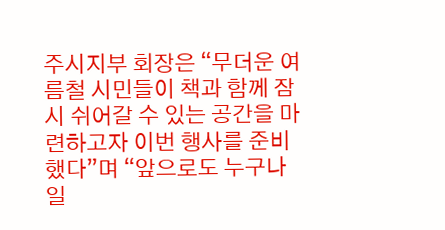주시지부 회장은 “무더운 여름철 시민들이 책과 함께 잠시 쉬어갈 수 있는 공간을 마련하고자 이번 행사를 준비했다”며 “앞으로도 누구나 일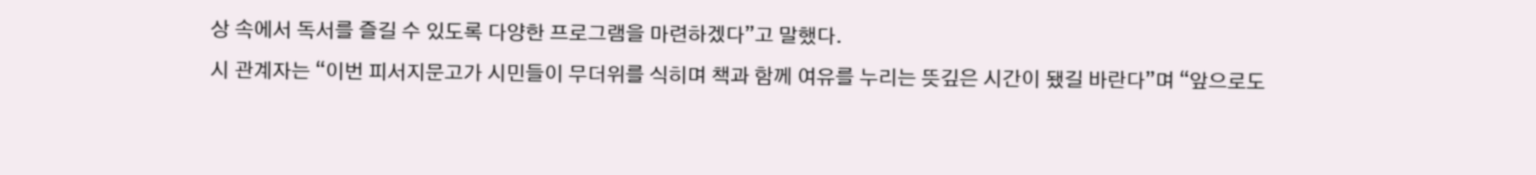상 속에서 독서를 즐길 수 있도록 다양한 프로그램을 마련하겠다”고 말했다.
시 관계자는 “이번 피서지문고가 시민들이 무더위를 식히며 책과 함께 여유를 누리는 뜻깊은 시간이 됐길 바란다”며 “앞으로도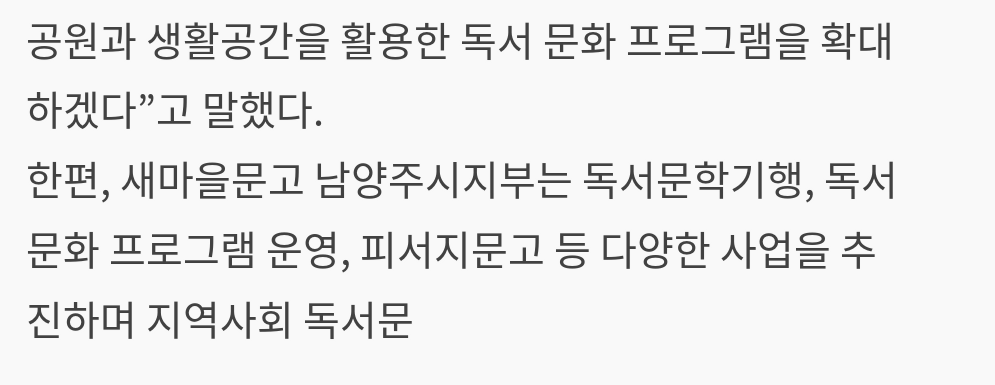공원과 생활공간을 활용한 독서 문화 프로그램을 확대하겠다”고 말했다.
한편, 새마을문고 남양주시지부는 독서문학기행, 독서문화 프로그램 운영, 피서지문고 등 다양한 사업을 추진하며 지역사회 독서문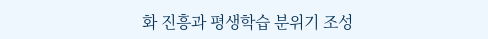화 진흥과 평생학습 분위기 조성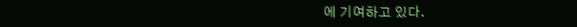에 기여하고 있다.